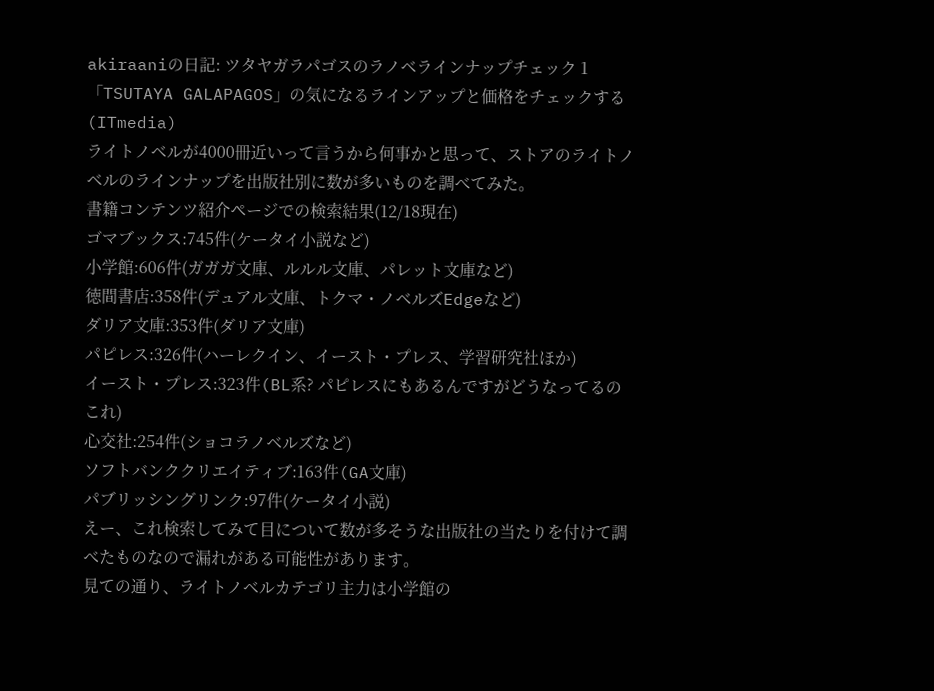akiraaniの日記: ツタヤガラパゴスのラノベラインナップチェック 1
「TSUTAYA GALAPAGOS」の気になるラインアップと価格をチェックする(ITmedia)
ライトノベルが4000冊近いって言うから何事かと思って、ストアのライトノベルのラインナップを出版社別に数が多いものを調べてみた。
書籍コンテンツ紹介ページでの検索結果(12/18現在)
ゴマブックス:745件(ケータイ小説など)
小学館:606件(ガガガ文庫、ルルル文庫、パレット文庫など)
徳間書店:358件(デュアル文庫、トクマ・ノベルズEdgeなど)
ダリア文庫:353件(ダリア文庫)
パピレス:326件(ハーレクイン、イースト・プレス、学習研究社ほか)
イースト・プレス:323件(BL系? パピレスにもあるんですがどうなってるのこれ)
心交社:254件(ショコラノベルズなど)
ソフトバンククリエイティブ:163件(GA文庫)
パブリッシングリンク:97件(ケータイ小説)
えー、これ検索してみて目について数が多そうな出版社の当たりを付けて調べたものなので漏れがある可能性があります。
見ての通り、ライトノベルカテゴリ主力は小学館の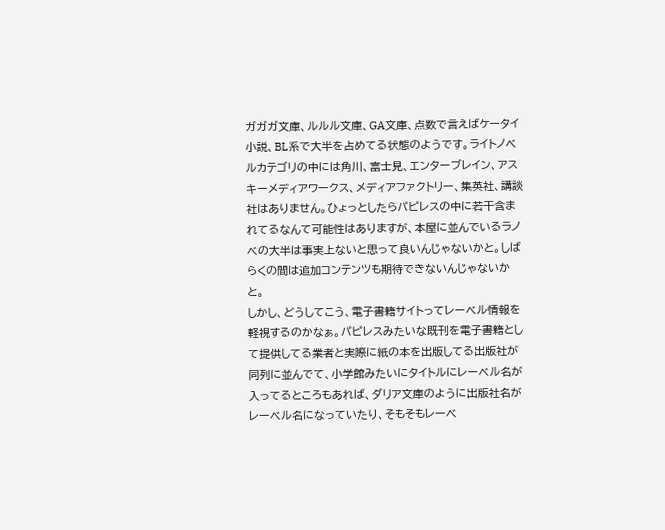ガガガ文庫、ルルル文庫、GA文庫、点数で言えばケータイ小説、BL系で大半を占めてる状態のようです。ライトノベルカテゴリの中には角川、富士見、エンターブレイン、アスキーメディアワークス、メディアファクトリー、集英社、講談社はありません。ひょっとしたらパピレスの中に若干含まれてるなんて可能性はありますが、本屋に並んでいるラノベの大半は事実上ないと思って良いんじゃないかと。しばらくの間は追加コンテンツも期待できないんじゃないかと。
しかし、どうしてこう、電子書籍サイトってレーベル情報を軽視するのかなぁ。パピレスみたいな既刊を電子書籍として提供してる業者と実際に紙の本を出版してる出版社が同列に並んでて、小学館みたいにタイトルにレーベル名が入ってるところもあれば、ダリア文庫のように出版社名がレーベル名になっていたり、そもそもレーベ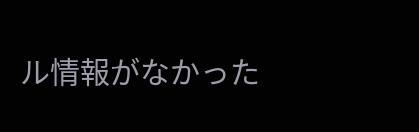ル情報がなかった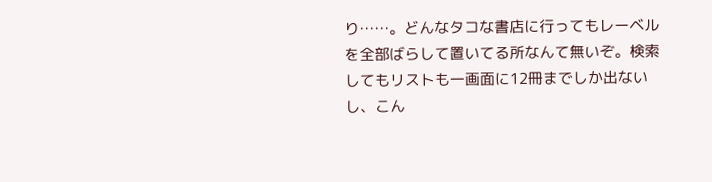り……。どんなタコな書店に行ってもレーベルを全部ばらして置いてる所なんて無いぞ。検索してもリストも一画面に12冊までしか出ないし、こん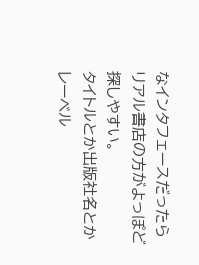なインタフェースだったらリアル書店の方がよっぽど探しやすい。
タイトルとか出版社名とかレーベル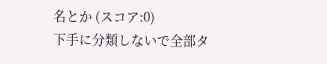名とか (スコア:0)
下手に分類しないで全部タ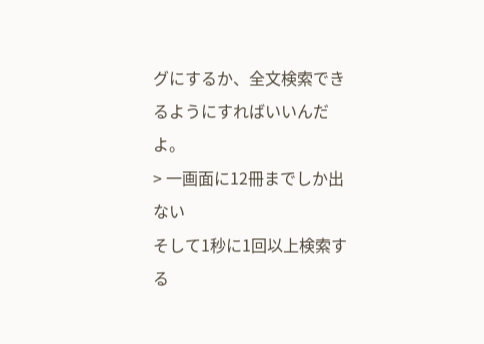グにするか、全文検索できるようにすればいいんだよ。
> 一画面に12冊までしか出ない
そして1秒に1回以上検索する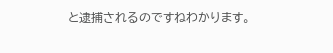と逮捕されるのですねわかります。